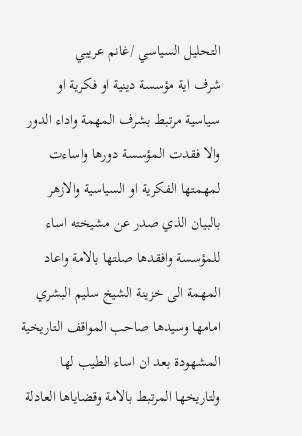التحليل السياسي /غانم عريبي
شرف اية مؤسسة دينية او فكرية او سياسية مرتبط بشرف المهمة واداء الدور والا فقدت المؤسسة دورها واساءت لمهمتها الفكرية او السياسية والازهر بالبيان الذي صدر عن مشيخته اساء للمؤسسة وافقدها صلتها بالامة واعاد المهمة الى خزينة الشيخ سليم البشري امامها وسيدها صاحب المواقف التاريخية المشهودة بعد ان اساء الطيب لها ولتاريخها المرتبط بالامة وقضاياها العادلة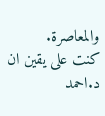والمعاصرة.
كنت على يقين ان د.احمد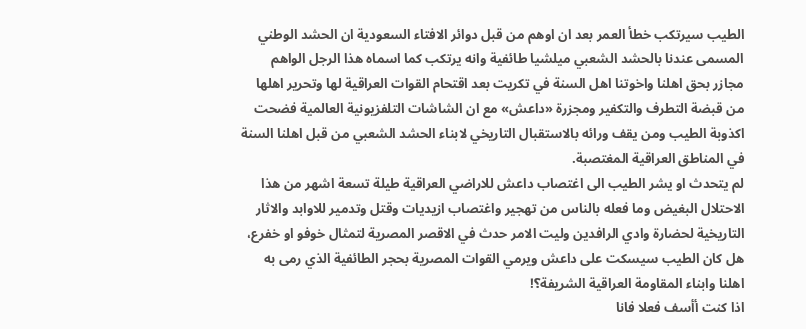الطيب سيرتكب خطأ العمر بعد ان اوهم من قبل دوائر الافتاء السعودية ان الحشد الوطني المسمى عندنا بالحشد الشعبي ميلشيا طائفية وانه يرتكب كما اسماه هذا الرجل الواهم مجازر بحق اهلنا واخوتنا اهل السنة في تكريت بعد اقتحام القوات العراقية لها وتحرير اهلها من قبضة التطرف والتكفير ومجزرة «داعش» مع ان الشاشات التلفزيونية العالمية فضحت اكذوبة الطيب ومن يقف ورائه بالاستقبال التاريخي لابناء الحشد الشعبي من قبل اهلنا السنة في المناطق العراقية المغتصبة.
لم يتحدث او يشر الطيب الى اغتصاب داعش للاراضي العراقية طيلة تسعة اشهر من هذا الاحتلال البغيض وما فعله بالناس من تهجير واغتصاب ازيديات وقتل وتدمير للاوابد والاثار التاريخية لحضارة وادي الرافدين وليت الامر حدث في الاقصر المصرية لتمثال خوفو او خفرع، هل كان الطيب سيسكت على داعش ويرمي القوات المصرية بحجر الطائفية الذي رمى به اهلنا وابناء المقاومة العراقية الشريفة؟!
اذا كنت أأسف فعلا فانا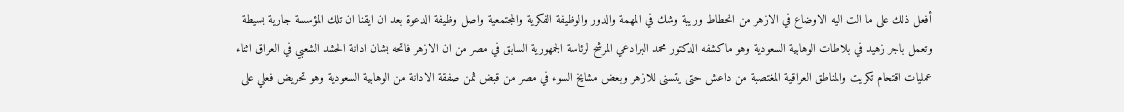أفعل ذلك على ما الت اليه الاوضاع في الازهر من انحطاط وريبة وشك في المهمة والدور والوظيفة الفكرية والمجتمعية واصل وظيفة الدعوة بعد ان ايقنا ان تلك المؤسسة جارية بسيطة وتعمل باجر زهيد في بلاطات الوهابية السعودية وهو ماكشفه الدكتور محمد البرادعي المرشح لرئاسة الجمهورية السابق في مصر من ان الازهر فاتحه بشان ادانة الحشد الشعبي في العراق اثناء عمليات اقتحام تكريت والمناطق العراقية المغتصبة من داعش حتى يتسنى للازهر وبعض مشايخ السوء في مصر من قبض ثمن صفقة الادانة من الوهابية السعودية وهو تحريض فعلي على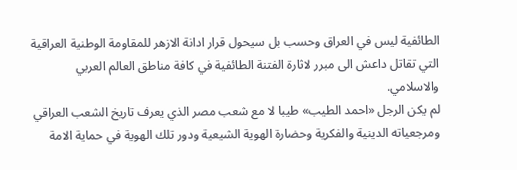الطائفية ليس في العراق وحسب بل سيحول قرار ادانة الازهر للمقاومة الوطنية العراقية التي تقاتل داعش الى مبرر لاثارة الفتنة الطائفية في كافة مناطق العالم العربي والاسلامي.
لم يكن الرجل «احمد الطيب» طيبا لا مع شعب مصر الذي يعرف تاريخ الشعب العراقي ومرجعياته الدينية والفكرية وحضارة الهوية الشيعية ودور تلك الهوية في حماية الامة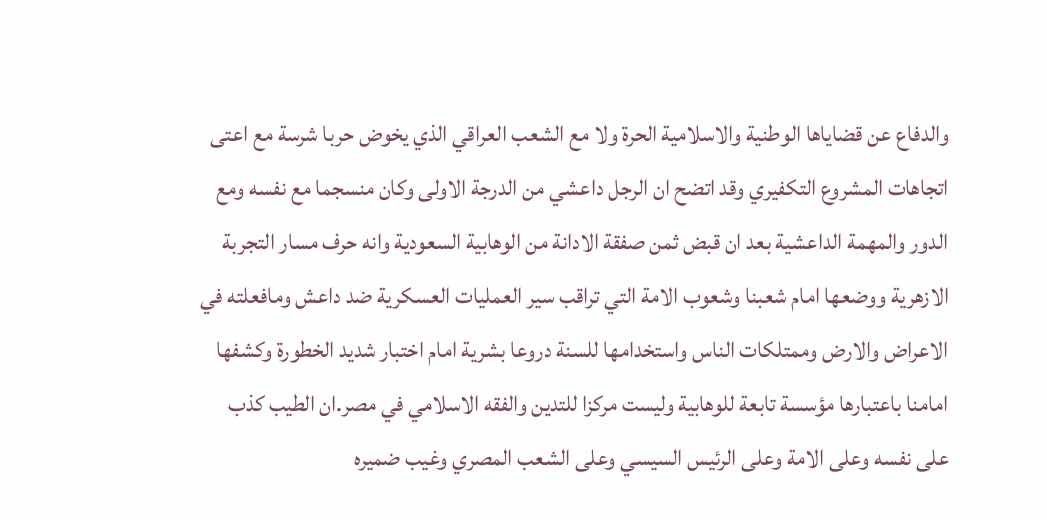والدفاع عن قضاياها الوطنية والاسلامية الحرة ولا مع الشعب العراقي الذي يخوض حربا شرسة مع اعتى اتجاهات المشروع التكفيري وقد اتضح ان الرجل داعشي من الدرجة الاولى وكان منسجما مع نفسه ومع الدور والمهمة الداعشية بعد ان قبض ثمن صفقة الادانة من الوهابية السعودية وانه حرف مسار التجربة الازهرية ووضعها امام شعبنا وشعوب الامة التي تراقب سير العمليات العسكرية ضد داعش ومافعلته في الاعراض والارض وممتلكات الناس واستخدامها للسنة دروعا بشرية امام اختبار شديد الخطورة وكشفها امامنا باعتبارها مؤسسة تابعة للوهابية وليست مركزا للتدين والفقه الاسلامي في مصر.ان الطيب كذب على نفسه وعلى الامة وعلى الرئيس السيسي وعلى الشعب المصري وغيب ضميره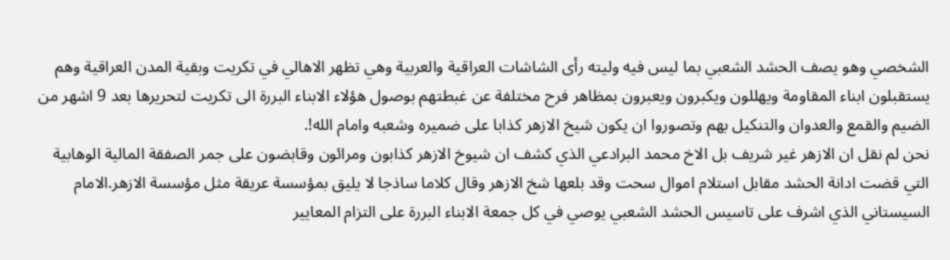الشخصي وهو يصف الحشد الشعبي بما ليس فيه وليته رأى الشاشات العراقية والعربية وهي تظهر الاهالي في تكريت وبقية المدن العراقية وهم يستقبلون ابناء المقاومة ويهللون ويكبرون ويعبرون بمظاهر فرح مختلفة عن غبطتهم بوصول هؤلاء الابناء البررة الى تكريت لتحريرها بعد 9 اشهر من الضيم والقمع والعدوان والتنكيل بهم وتصوروا ان يكون شيخ الازهر كذابا على ضميره وشعبه وامام الله!.
نحن لم نقل ان الازهر غير شريف بل الاخ محمد البرادعي الذي كشف ان شيوخ الازهر كذابون ومرائون وقابضون على جمر الصفقة المالية الوهابية التي قضت ادانة الحشد مقابل استلام اموال سحت وقد بلعها شخ الازهر وقال كلاما ساذجا لا يليق بمؤسسة عريقة مثل مؤسسة الازهر.الامام السيستاني الذي اشرف على تاسيس الحشد الشعبي يوصي في كل جمعة الابناء البررة على التزام المعايير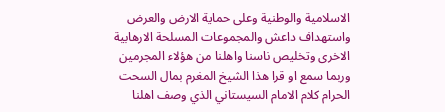الاسلامية والوطنية وعلى حماية الارض والعرض واستهداف داعش والمجموعات المسلحة الارهابية الاخرى وتخليص ناسنا واهلنا من هؤلاء المجرمين وربما سمع او قرا هذا الشيخ المغرم بمال السحت الحرام كلام الامام السيستاني الذي وصف اهلنا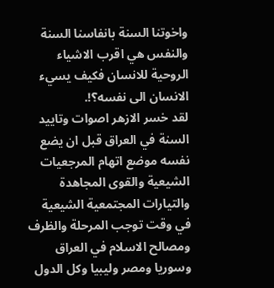واخوتنا السنة بانفاسنا السنة والنفس هي اقرب الاشياء الروحية للانسان فكيف يسيء الانسان الى نفسه؟!.
لقد خسر الازهر اصوات وتاييد السنة في العراق قبل ان يضع نفسه موضع اتهام المرجعيات الشيعية والقوى المجاهدة والتيارات المجتمعية الشيعية في وقت توجب المرحلة والظرف ومصالح الاسلام في العراق وسوريا ومصر وليبيا وكل الدول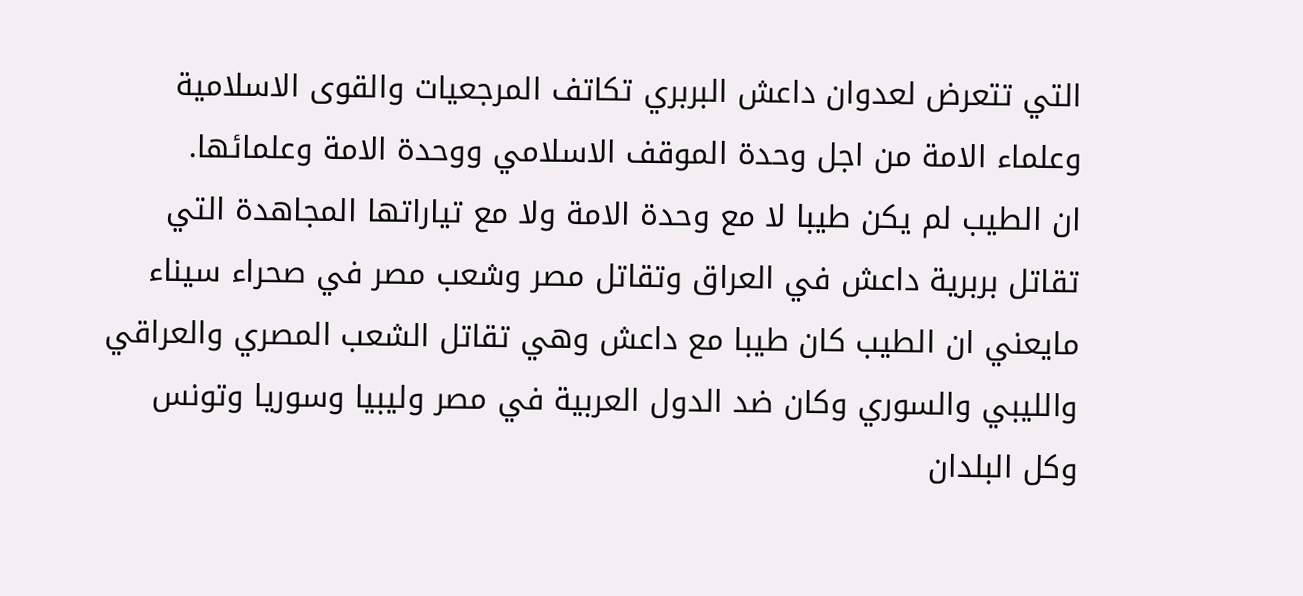التي تتعرض لعدوان داعش البربري تكاتف المرجعيات والقوى الاسلامية وعلماء الامة من اجل وحدة الموقف الاسلامي ووحدة الامة وعلمائها.
ان الطيب لم يكن طيبا لا مع وحدة الامة ولا مع تياراتها المجاهدة التي تقاتل بربرية داعش في العراق وتقاتل مصر وشعب مصر في صحراء سيناء مايعني ان الطيب كان طيبا مع داعش وهي تقاتل الشعب المصري والعراقي والليبي والسوري وكان ضد الدول العربية في مصر وليبيا وسوريا وتونس وكل البلدان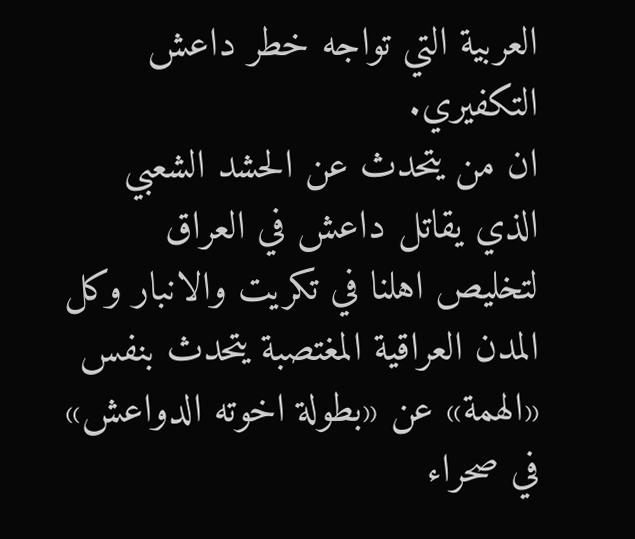العربية التي تواجه خطر داعش التكفيري.
ان من يتحدث عن الحشد الشعبي الذي يقاتل داعش في العراق لتخليص اهلنا في تكريت والانبار وكل المدن العراقية المغتصبة يتحدث بنفس «الهمة» عن «بطولة اخوته الدواعش» في صحراء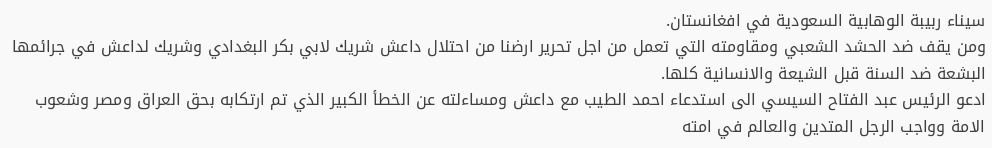سيناء ربيبة الوهابية السعودية في افغانستان.
ومن يقف ضد الحشد الشعبي ومقاومته التي تعمل من اجل تحرير ارضنا من احتلال داعش شريك لابي بكر البغدادي وشريك لداعش في جرائمها البشعة ضد السنة قبل الشيعة والانسانية كلها.
ادعو الرئيس عبد الفتاح السيسي الى استدعاء احمد الطيب مع داعش ومساءلته عن الخطأ الكبير الذي تم ارتكابه بحق العراق ومصر وشعوب الامة وواجب الرجل المتدين والعالم في امته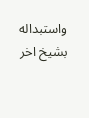واستبداله بشيخ اخر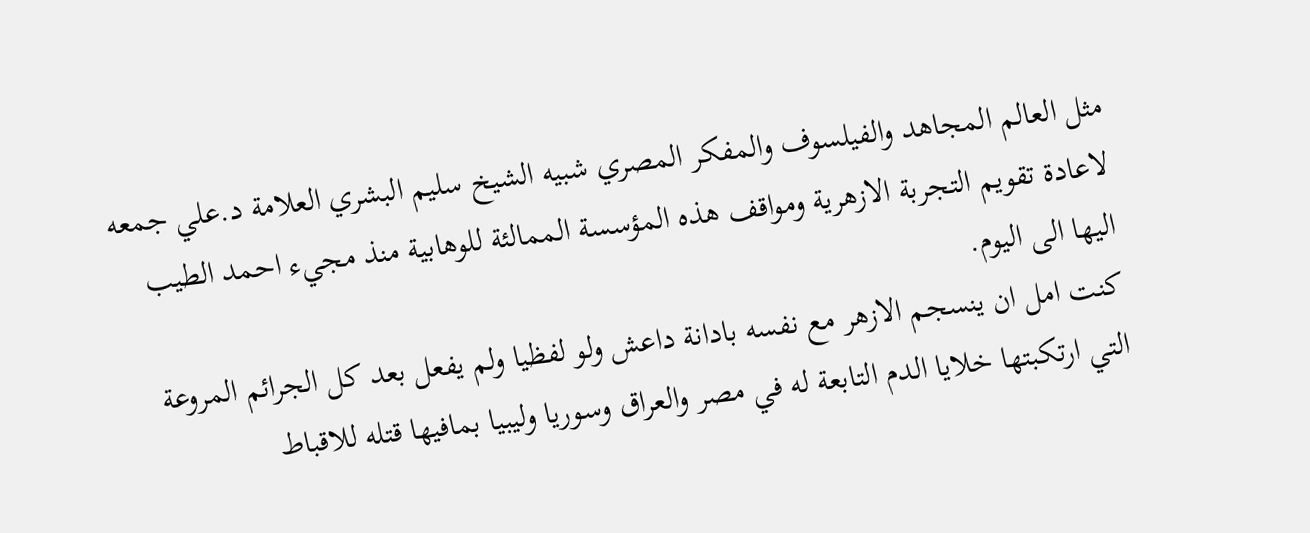مثل العالم المجاهد والفيلسوف والمفكر المصري شبيه الشيخ سليم البشري العلامة د.علي جمعه لاعادة تقويم التجربة الازهرية ومواقف هذه المؤسسة الممالئة للوهابية منذ مجيء احمد الطيب اليها الى اليوم.
كنت امل ان ينسجم الازهر مع نفسه بادانة داعش ولو لفظيا ولم يفعل بعد كل الجرائم المروعة التي ارتكبتها خلايا الدم التابعة له في مصر والعراق وسوريا وليبيا بمافيها قتله للاقباط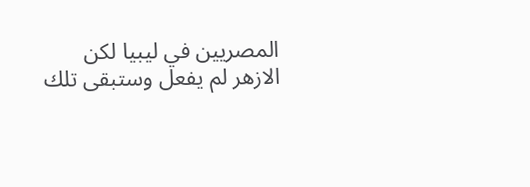المصريين في ليبيا لكن الازهر لم يفعل وستبقى تلك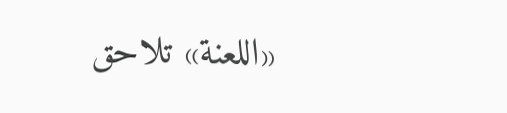«اللعنة» تلاحق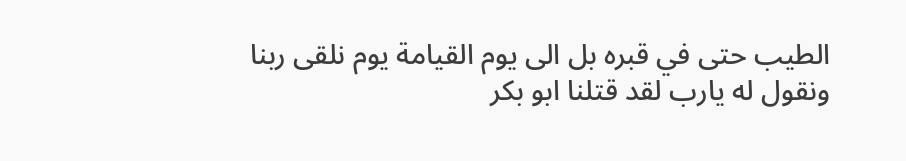الطيب حتى في قبره بل الى يوم القيامة يوم نلقى ربنا ونقول له يارب لقد قتلنا ابو بكر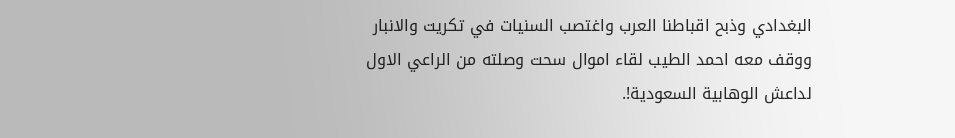البغدادي وذبح اقباطنا العرب واغتصب السنيات في تكريت والانبار ووقف معه احمد الطيب لقاء اموال سحت وصلته من الراعي الاول لداعش الوهابية السعودية!.